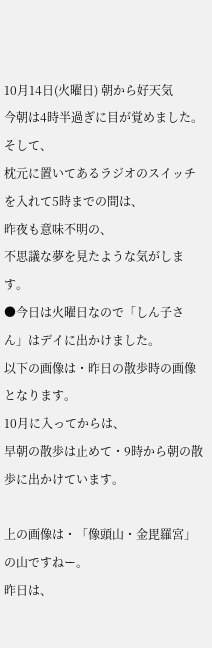10月14日(火曜日) 朝から好天気
今朝は4時半過ぎに目が覚めました。
そして、
枕元に置いてあるラジオのスイッチを入れて5時までの間は、
昨夜も意味不明の、
不思議な夢を見たような気がします。
●今日は火曜日なので「しん子さん」はデイに出かけました。
以下の画像は・昨日の散歩時の画像となります。
10月に入ってからは、
早朝の散歩は止めて・9時から朝の散歩に出かけています。

上の画像は・「像頭山・金毘羅宮」の山ですねー。
昨日は、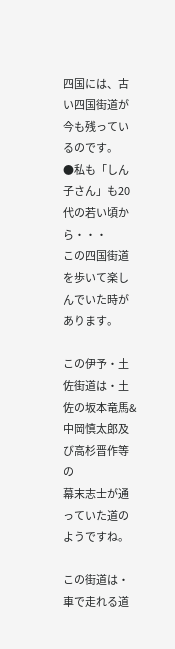四国には、古い四国街道が今も残っているのです。
●私も「しん子さん」も20代の若い頃から・・・
この四国街道を歩いて楽しんでいた時があります。

この伊予・土佐街道は・土佐の坂本竜馬&中岡慎太郎及び高杉晋作等の
幕末志士が通っていた道のようですね。

この街道は・車で走れる道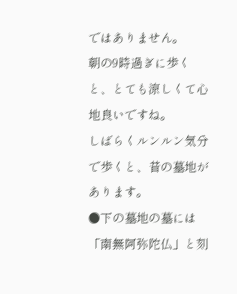ではありません。
朝の9時過ぎに歩くと、とても涼しくて心地良いですね。
しばらくルンルン気分で歩くと、昔の墓地があります。
●下の墓地の墓には「南無阿弥陀仏」と刻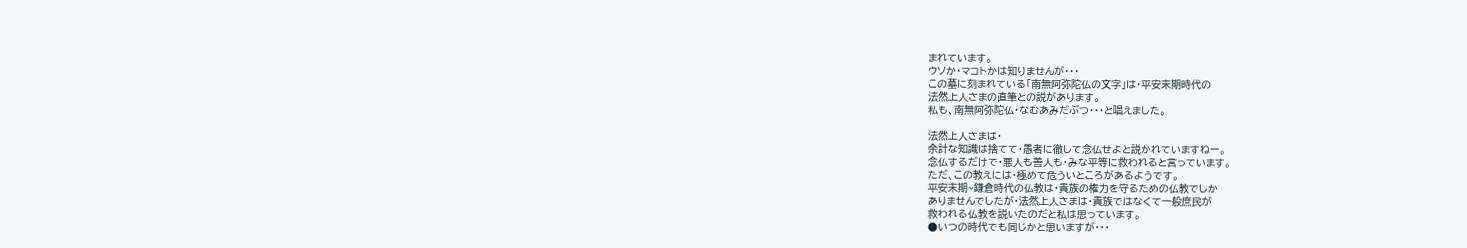まれています。
ウソか・マコトかは知りませんが・・・
この墓に刻まれている「南無阿弥陀仏の文字」は・平安末期時代の
法然上人さまの直筆との説があります。
私も、南無阿弥陀仏・なむあみだぶつ・・・と唱えました。

法然上人さまは・
余計な知識は捨てて・愚者に徹して念仏せよと説かれていますねー。
念仏するだけで・悪人も善人も・みな平等に救われると言っています。
ただ、この教えには・極めて危ういところがあるようです。
平安末期~鎌倉時代の仏教は・貴族の権力を守るための仏教でしか
ありませんでしたが・法然上人さまは・貴族ではなくて一般庶民が
救われる仏教を説いたのだと私は思っています。
●いつの時代でも同じかと思いますが・・・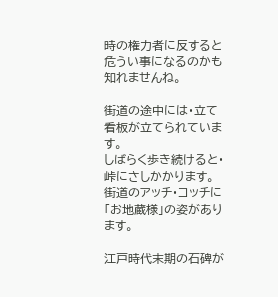時の権力者に反すると危うい事になるのかも知れませんね。

街道の途中には・立て看板が立てられています。
しばらく歩き続けると・峠にさしかかります。
街道のアッチ・コッチに「お地蔵様」の姿があります。

江戸時代末期の石碑が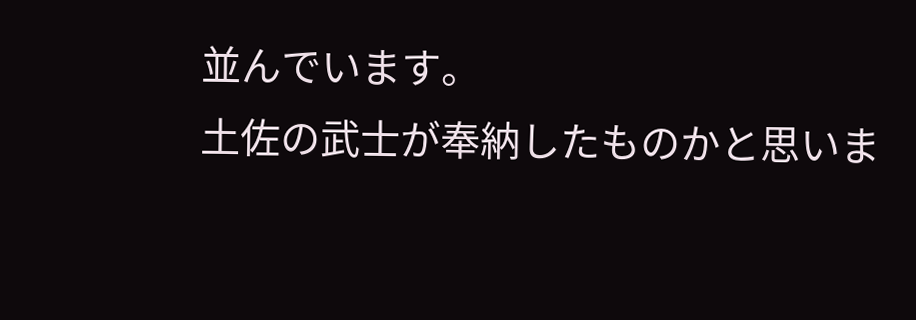並んでいます。
土佐の武士が奉納したものかと思いま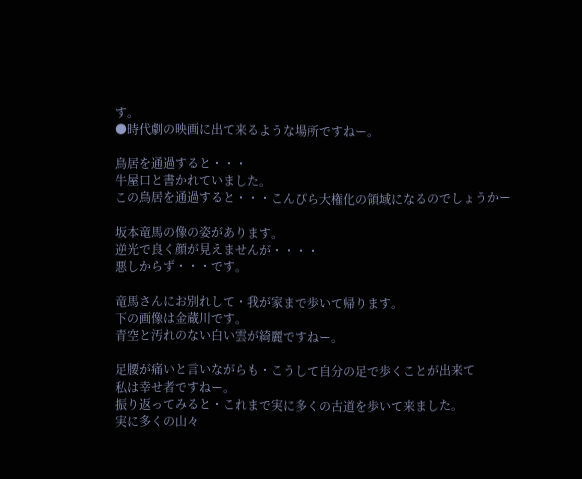す。
●時代劇の映画に出て来るような場所ですねー。

鳥居を通過すると・・・
牛屋口と書かれていました。
この鳥居を通過すると・・・こんぴら大権化の領域になるのでしょうかー

坂本竜馬の像の姿があります。
逆光で良く顔が見えませんが・・・・
悪しからず・・・です。

竜馬さんにお別れして・我が家まで歩いて帰ります。
下の画像は金蔵川です。
青空と汚れのない白い雲が綺麗ですねー。

足腰が痛いと言いながらも・こうして自分の足で歩くことが出来て
私は幸せ者ですねー。
振り返ってみると・これまで実に多くの古道を歩いて来ました。
実に多くの山々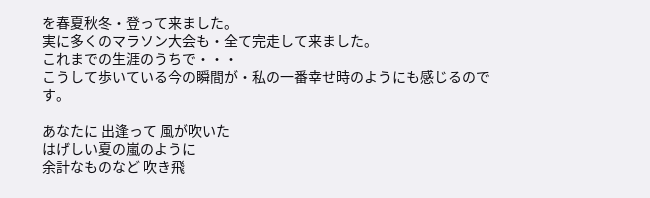を春夏秋冬・登って来ました。
実に多くのマラソン大会も・全て完走して来ました。
これまでの生涯のうちで・・・
こうして歩いている今の瞬間が・私の一番幸せ時のようにも感じるのです。

あなたに 出逢って 風が吹いた
はげしい夏の嵐のように
余計なものなど 吹き飛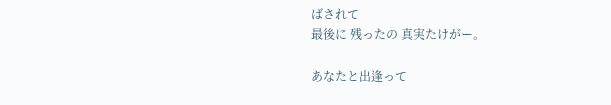ばされて
最後に 残ったの 真実たけがー。

あなたと出逢って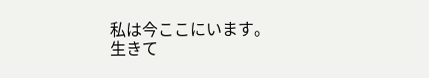私は今ここにいます。
生きて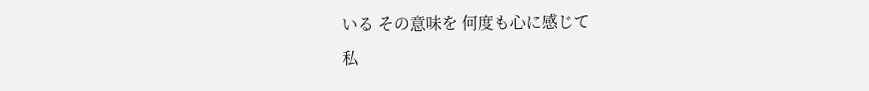いる その意味を 何度も心に感じて
私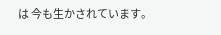は 今も生かされています。